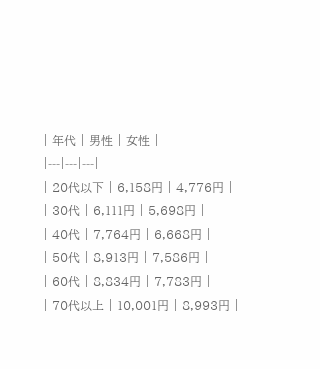| 年代 | 男性 | 女性 |
|---|---|---|
| 20代以下 | 6,158円 | 4,776円 |
| 30代 | 6,111円 | 5,698円 |
| 40代 | 7,764円 | 6,668円 |
| 50代 | 8,913円 | 7,586円 |
| 60代 | 8,834円 | 7,783円 |
| 70代以上 | 10,001円 | 8,993円 |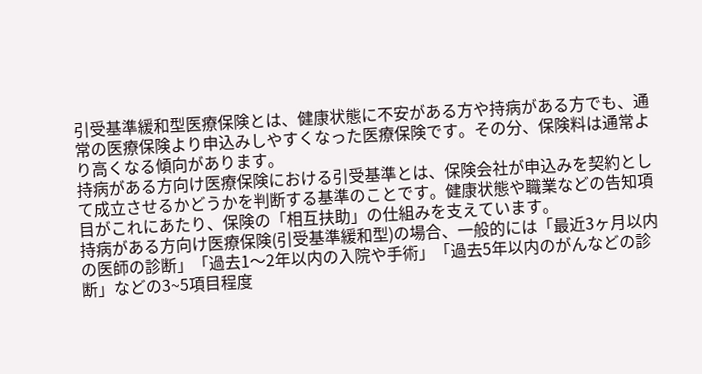引受基準緩和型医療保険とは、健康状態に不安がある方や持病がある方でも、通常の医療保険より申込みしやすくなった医療保険です。その分、保険料は通常より高くなる傾向があります。
持病がある方向け医療保険における引受基準とは、保険会社が申込みを契約として成立させるかどうかを判断する基準のことです。健康状態や職業などの告知項目がこれにあたり、保険の「相互扶助」の仕組みを支えています。
持病がある方向け医療保険(引受基準緩和型)の場合、一般的には「最近3ヶ月以内の医師の診断」「過去1〜2年以内の入院や手術」「過去5年以内のがんなどの診断」などの3~5項目程度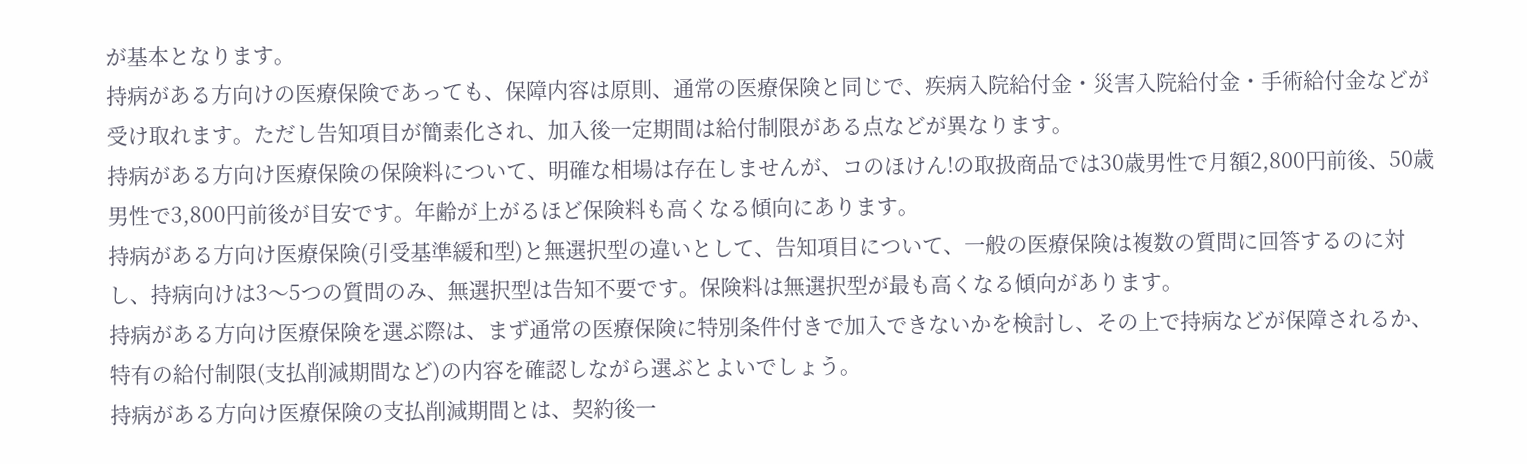が基本となります。
持病がある方向けの医療保険であっても、保障内容は原則、通常の医療保険と同じで、疾病入院給付金・災害入院給付金・手術給付金などが受け取れます。ただし告知項目が簡素化され、加入後一定期間は給付制限がある点などが異なります。
持病がある方向け医療保険の保険料について、明確な相場は存在しませんが、コのほけん!の取扱商品では30歳男性で月額2,800円前後、50歳男性で3,800円前後が目安です。年齢が上がるほど保険料も高くなる傾向にあります。
持病がある方向け医療保険(引受基準緩和型)と無選択型の違いとして、告知項目について、一般の医療保険は複数の質問に回答するのに対し、持病向けは3〜5つの質問のみ、無選択型は告知不要です。保険料は無選択型が最も高くなる傾向があります。
持病がある方向け医療保険を選ぶ際は、まず通常の医療保険に特別条件付きで加入できないかを検討し、その上で持病などが保障されるか、特有の給付制限(支払削減期間など)の内容を確認しながら選ぶとよいでしょう。
持病がある方向け医療保険の支払削減期間とは、契約後一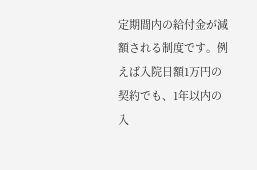定期間内の給付金が減額される制度です。例えば入院日額1万円の契約でも、1年以内の入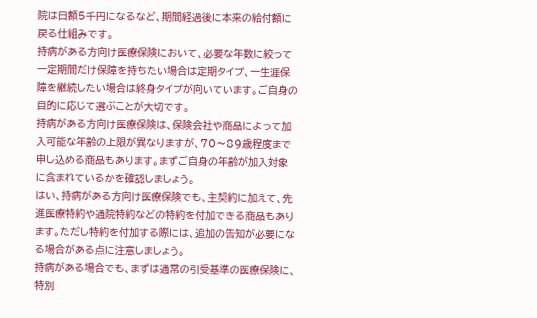院は日額5千円になるなど、期間経過後に本来の給付額に戻る仕組みです。
持病がある方向け医療保険において、必要な年数に絞って一定期間だけ保障を持ちたい場合は定期タイプ、一生涯保障を継続したい場合は終身タイプが向いています。ご自身の目的に応じて選ぶことが大切です。
持病がある方向け医療保険は、保険会社や商品によって加入可能な年齢の上限が異なりますが、70〜89歳程度まで申し込める商品もあります。まずご自身の年齢が加入対象に含まれているかを確認しましょう。
はい、持病がある方向け医療保険でも、主契約に加えて、先進医療特約や通院特約などの特約を付加できる商品もあります。ただし特約を付加する際には、追加の告知が必要になる場合がある点に注意しましょう。
持病がある場合でも、まずは通常の引受基準の医療保険に、特別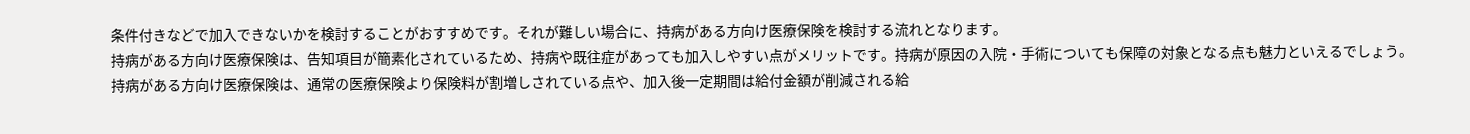条件付きなどで加入できないかを検討することがおすすめです。それが難しい場合に、持病がある方向け医療保険を検討する流れとなります。
持病がある方向け医療保険は、告知項目が簡素化されているため、持病や既往症があっても加入しやすい点がメリットです。持病が原因の入院・手術についても保障の対象となる点も魅力といえるでしょう。
持病がある方向け医療保険は、通常の医療保険より保険料が割増しされている点や、加入後一定期間は給付金額が削減される給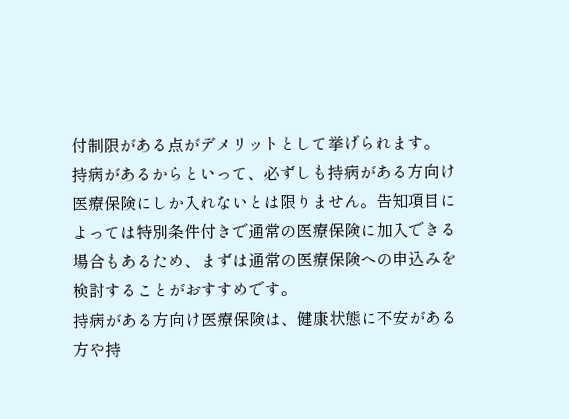付制限がある点がデメリットとして挙げられます。
持病があるからといって、必ずしも持病がある方向け医療保険にしか入れないとは限りません。告知項目によっては特別条件付きで通常の医療保険に加入できる場合もあるため、まずは通常の医療保険への申込みを検討することがおすすめです。
持病がある方向け医療保険は、健康状態に不安がある方や持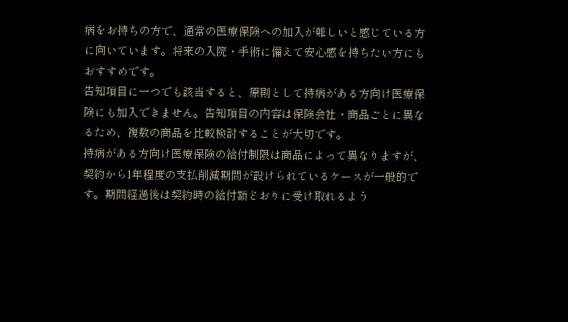病をお持ちの方で、通常の医療保険への加入が難しいと感じている方に向いています。将来の入院・手術に備えて安心感を持ちたい方にもおすすめです。
告知項目に一つでも該当すると、原則として持病がある方向け医療保険にも加入できません。告知項目の内容は保険会社・商品ごとに異なるため、複数の商品を比較検討することが大切です。
持病がある方向け医療保険の給付制限は商品によって異なりますが、契約から1年程度の支払削減期間が設けられているケースが一般的です。期間経過後は契約時の給付額どおりに受け取れるよう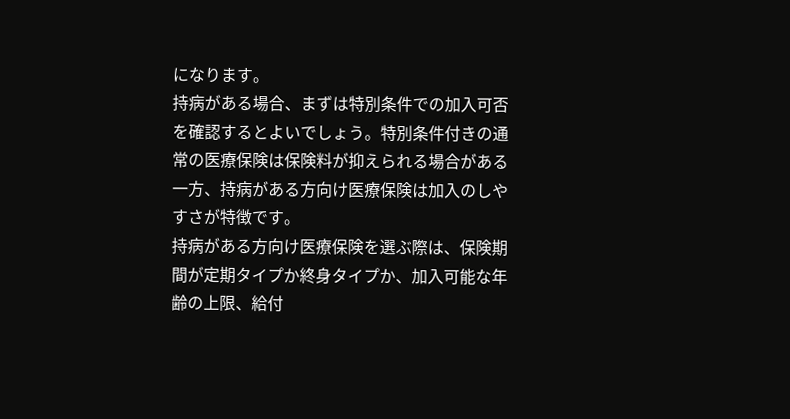になります。
持病がある場合、まずは特別条件での加入可否を確認するとよいでしょう。特別条件付きの通常の医療保険は保険料が抑えられる場合がある一方、持病がある方向け医療保険は加入のしやすさが特徴です。
持病がある方向け医療保険を選ぶ際は、保険期間が定期タイプか終身タイプか、加入可能な年齢の上限、給付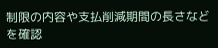制限の内容や支払削減期間の長さなどを確認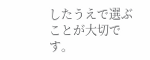したうえで選ぶことが大切です。